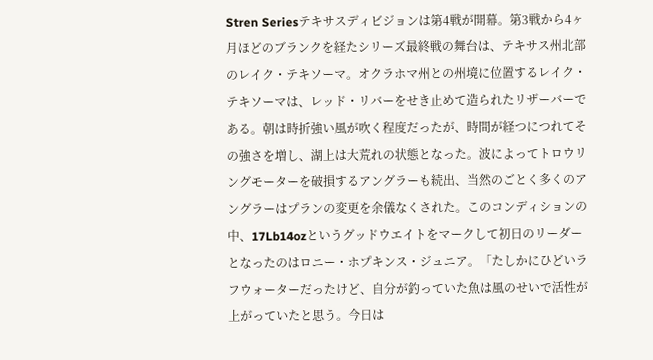Stren Seriesテキサスディビジョンは第4戦が開幕。第3戦から4ヶ月ほどのブランクを経たシリーズ最終戦の舞台は、テキサス州北部のレイク・テキソーマ。オクラホマ州との州境に位置するレイク・テキソーマは、レッド・リバーをせき止めて造られたリザーバーである。朝は時折強い風が吹く程度だったが、時間が経つにつれてその強さを増し、湖上は大荒れの状態となった。波によってトロウリングモーターを破損するアングラーも続出、当然のごとく多くのアングラーはプランの変更を余儀なくされた。このコンディションの中、17Lb14ozというグッドウエイトをマークして初日のリーダーとなったのはロニー・ホプキンス・ジュニア。「たしかにひどいラフウォーターだったけど、自分が釣っていた魚は風のせいで活性が上がっていたと思う。今日は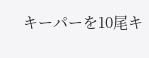キーパーを10尾キ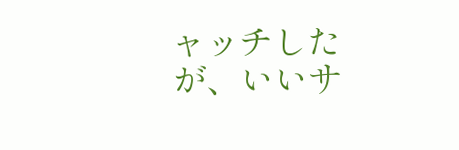ャッチしたが、いいサ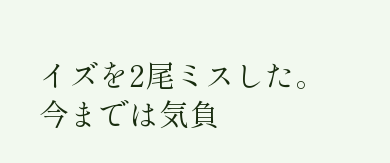イズを2尾ミスした。今までは気負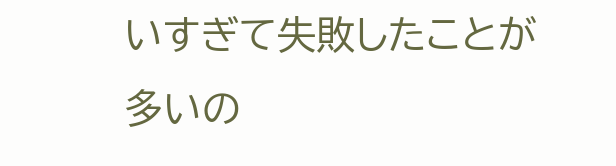いすぎて失敗したことが多いの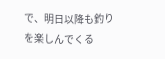で、明日以降も釣りを楽しんでくる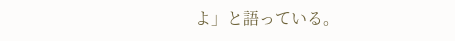よ」と語っている。